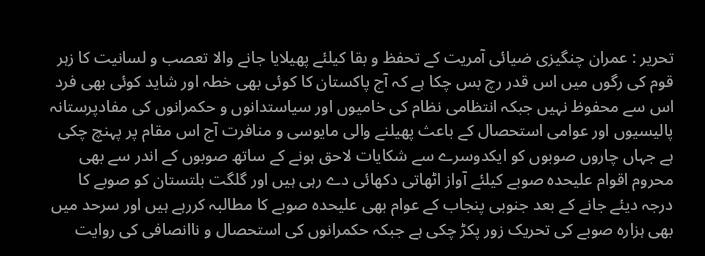تحریر : عمران چنگیزی ضیائی آمریت کے تحفظ و بقا کیلئے پھیلایا جانے والا تعصب و لسانیت کا زہر قوم کی رگوں میں اس قدر رچ بس چکا ہے کہ آج پاکستان کا کوئی بھی خطہ اور شاید کوئی بھی فرد اس سے محفوظ نہیں جبکہ انتظامی نظام کی خامیوں اور سیاستدانوں و حکمرانوں کی مفادپرستانہ پالیسیوں اور عوامی استحصال کے باعث پھیلنے والی مایوسی و منافرت آج اس مقام پر پہنچ چکی ہے جہاں چاروں صوبوں کو ایکدوسرے سے شکایات لاحق ہونے کے ساتھ صوبوں کے اندر سے بھی محروم اقوام علیحدہ صوبے کیلئے آواز اٹھاتی دکھائی دے رہی ہیں اور گلگت بلتستان کو صوبے کا درجہ دیئے جانے کے بعد جنوبی پنجاب کے عوام بھی علیحدہ صوبے کا مطالبہ کررہے ہیں اور سرحد میں بھی ہزارہ صوبے کی تحریک زور پکڑ چکی ہے جبکہ حکمرانوں کی استحصال و ناانصافی کی روایت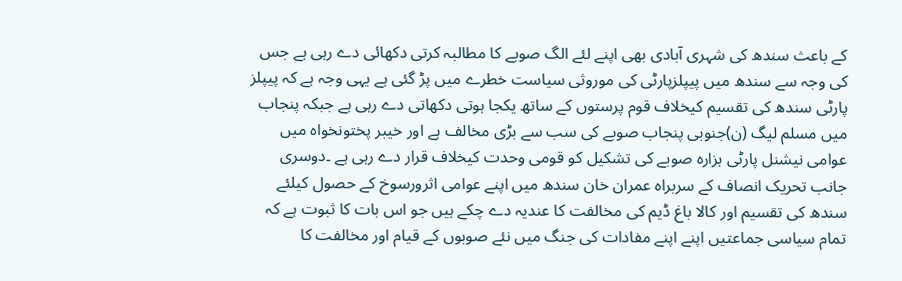کے باعث سندھ کی شہری آبادی بھی اپنے لئے الگ صوبے کا مطالبہ کرتی دکھائی دے رہی ہے جس کی وجہ سے سندھ میں پیپلزپارٹی کی موروثی سیاست خطرے میں پڑ گئی ہے یہی وجہ ہے کہ پیپلز پارٹی سندھ کی تقسیم کیخلاف قوم پرستوں کے ساتھ یکجا ہوتی دکھاتی دے رہی ہے جبکہ پنجاب میں مسلم لیگ (ن)جنوبی پنجاب صوبے کی سب سے بڑی مخالف ہے اور خیبر پختونخواہ میں عوامی نیشنل پارٹی ہزارہ صوبے کی تشکیل کو قومی وحدت کیخلاف قرار دے رہی ہے ۔دوسری جانب تحریک انصاف کے سربراہ عمران خان سندھ میں اپنے عوامی اثرورسوخ کے حصول کیلئے سندھ کی تقسیم اور کالا باغ ڈیم کی مخالفت کا عندیہ دے چکے ہیں جو اس بات کا ثبوت ہے کہ تمام سیاسی جماعتیں اپنے اپنے مفادات کی جنگ میں نئے صوبوں کے قیام اور مخالفت کا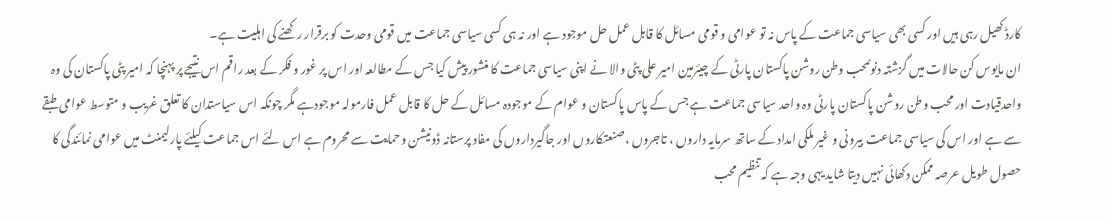کارڈ کھیل رہی ہیں اور کسی بھی سیاسی جماعت کے پاس نہ تو عوامی و قومی مسائل کا قابل عمل حل موجود ہے اور نہ ہی کسی سیاسی جماعت میں قومی وحدت کو برقرار رکھنے کی اہلیت ہے۔
ان مایوس کن حالات میں گزشتہ دنوںمحب وطن روشن پاکستان پارٹی کے چیئرمین امیر علی پٹی والا نے اپنی سیاسی جماعت کا منشور پیش کیا جس کے مطالعہ اور اس پر غور و فکر کے بعد راقم اس نتیجے پر پہنچا کہ امیر پٹی پاکستان کی وہ واحدقیادت اور محب وطن روشن پاکستان پارٹی وہ واحد سیاسی جماعت ہے جس کے پاس پاکستان و عوام کے موجودہ مسائل کے حل کا قابل عمل فارمولہ موجودہے مگر چونکہ اس سیاستدان کا تعلق غریب و متوسط عوامی طبقے سے ہے اور اس کی سیاسی جماعت بیرونی و غیر ملکی امداد کے ساتھ سرمایہ داروں ، تاجروں ،صنعتکاروں اور جاگیرداروں کی مفاد پرستانہ ڈونیشن وحمایت سے محروم ہے اس لئے اس جماعت کیلئے پارلیمنٹ میں عوامی نمائندگی کا حصول طویل عرصہ ممکن دکھائی نہیں دیتا شاید یہی وجہ ہے کہ تنظیم محب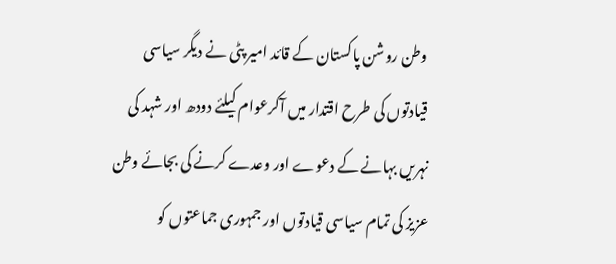وطن روشن پاکستان کے قائد امیر پٹی نے دیگر سیاسی قیادتوں کی طرح اقتدار میں آکرعوام کیلئے دودھ اور شہد کی نہریں بہانے کے دعوے اور وعدے کرنے کی بجائے وطن عزیز کی تمام سیاسی قیادتوں اور جمہوری جماعتوں کو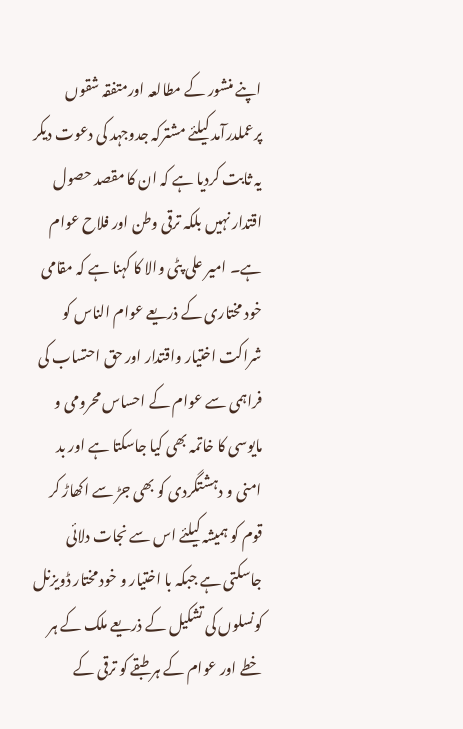اپنے منشور کے مطالعہ اورمتفقہ شقوں پرعملدرآمد کیلئے مشترکہ جدوجہد کی دعوت دیکر یہ ثابت کردیا ہے کہ ان کا مقصد حصول اقتدار نہیں بلکہ ترقی وطن اور فلاح عوام ہے۔ امیر علی پٹی والا کا کہنا ہے کہ مقامی خود مختاری کے ذریعے عوام الناس کو شراکت اختیار واقتدار اور حق احتساب کی فراہمی سے عوام کے احساس محرومی و مایوسی کا خاتمہ بھی کیا جاسکتا ہے اور بد امنی و دہشتگردی کو بھی جڑ سے اکھاڑ کر قوم کو ہمیشہ کیلئے اس سے نجات دلائی جاسکتی ہے جبکہ با اختیار و خود مختار ڈویزنل کونسلوں کی تشکیل کے ذریعے ملک کے ہر خطے اور عوام کے ہر طبقے کو ترقی کے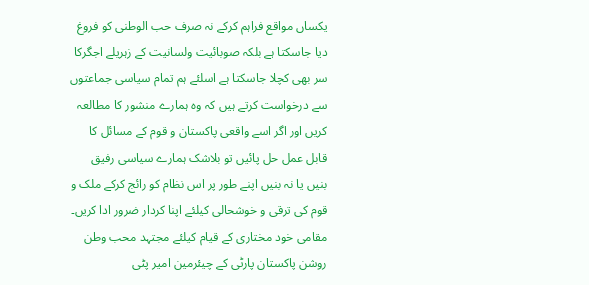یکساں مواقع فراہم کرکے نہ صرف حب الوطنی کو فروغ دیا جاسکتا ہے بلکہ صوبائیت ولسانیت کے زہریلے اجگرکا سر بھی کچلا جاسکتا ہے اسلئے ہم تمام سیاسی جماعتوں سے درخواست کرتے ہیں کہ وہ ہمارے منشور کا مطالعہ کریں اور اگر اسے واقعی پاکستان و قوم کے مسائل کا قابل عمل حل پائیں تو بلاشک ہمارے سیاسی رفیق بنیں یا نہ بنیں اپنے طور پر اس نظام کو رائج کرکے ملک و قوم کی ترقی و خوشحالی کیلئے اپنا کردار ضرور ادا کریں۔
مقامی خود مختاری کے قیام کیلئے مجتہد محب وطن روشن پاکستان پارٹی کے چیئرمین امیر پٹی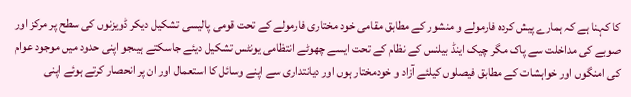کا کہنا ہے کہ ہمارے پیش کردہ فارمولے و منشور کے مطابق مقامی خود مختاری فارمولے کے تحت قومی پالیسی تشکیل دیکر ڈویزنوں کی سطح پر مرکز اور صوبے کی مداخلت سے پاک مگر چیک اینڈ بیلنس کے نظام کے تحت ایسے چھوٹے انتظامی یونٹس تشکیل دیئے جاسکتے ہیںجو اپنی حدود میں موجود عوام کی امنگوں اور خواہشات کے مطابق فیصلوں کیلئے آزاد و خودمختار ہوں اور دیانتداری سے اپنے وسائل کا استعمال اور ان پر انحصار کرتے ہوئے اپنی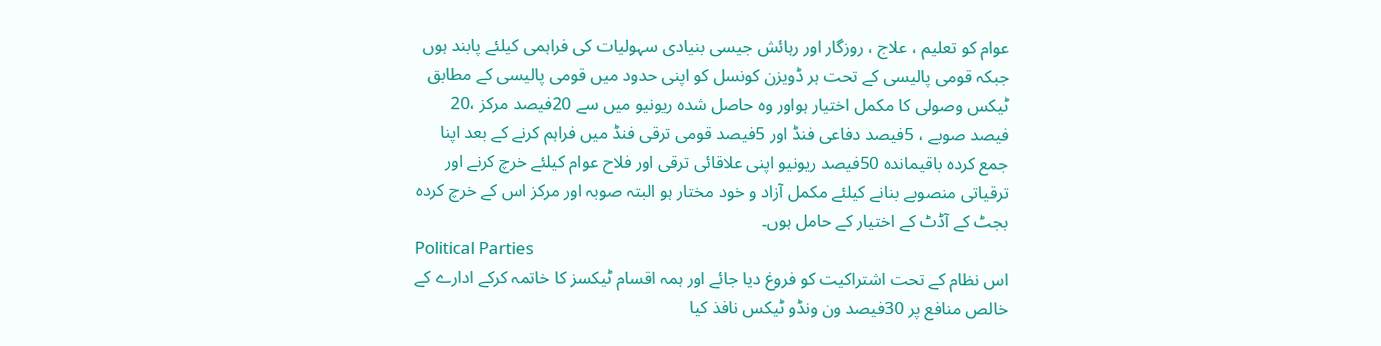عوام کو تعلیم ، علاج ، روزگار اور رہائش جیسی بنیادی سہولیات کی فراہمی کیلئے پابند ہوں جبکہ قومی پالیسی کے تحت ہر ڈویزن کونسل کو اپنی حدود میں قومی پالیسی کے مطابق ٹیکس وصولی کا مکمل اختیار ہواور وہ حاصل شدہ ریونیو میں سے 20فیصد مرکز ،20 فیصد صوبے ، 5فیصد دفاعی فنڈ اور 5فیصد قومی ترقی فنڈ میں فراہم کرنے کے بعد اپنا جمع کردہ باقیماندہ 50فیصد ریونیو اپنی علاقائی ترقی اور فلاح عوام کیلئے خرچ کرنے اور ترقیاتی منصوبے بنانے کیلئے مکمل آزاد و خود مختار ہو البتہ صوبہ اور مرکز اس کے خرچ کردہ بجٹ کے آڈٹ کے اختیار کے حامل ہوں۔
Political Parties
اس نظام کے تحت اشتراکیت کو فروغ دیا جائے اور ہمہ اقسام ٹیکسز کا خاتمہ کرکے ادارے کے خالص منافع پر 30فیصد ون ونڈو ٹیکس نافذ کیا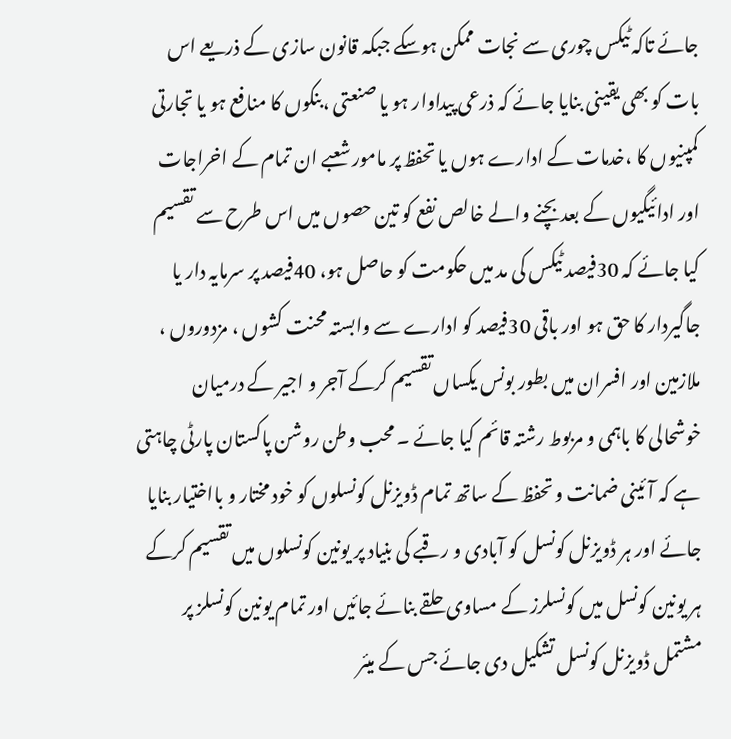جائے تاکہ ٹیکس چوری سے نجات ممکن ہوسکے جبکہ قانون سازی کے ذریعے اس بات کو بھی یقینی بنایا جائے کہ ذرعی پیداوار ہو یا صنعتی ،بنکوں کا منافع ہو یا تجارتی کمپنیوں کا ،خدمات کے ادارے ہوں یا تحفظ پر مامور شعبے ان تمام کے اخراجات اور ادائیگیوں کے بعد بچنے والے خالص نفع کو تین حصوں میں اس طرح سے تقسیم کیا جائے کہ 30فیصد ٹیکس کی مد میں حکومت کو حاصل ہو، 40فیصد پر سرمایہ دار یا جاگیردار کا حق ہو اور باقی 30فیصد کو ادارے سے وابستہ محنت کشوں ، مزدوروں ، ملازمین اور افسران میں بطور بونس یکساں تقسیم کرکے آجر و اجیر کے درمیان خوشحالی کا باہمی و مربوط رشتہ قائم کیا جائے ۔ محب وطن روشن پاکستان پارٹی چاہتی ہے کہ آئینی ضمانت و تحفظ کے ساتھ تمام ڈویزنل کونسلوں کو خود مختار و بااختیار بنایا جائے اور ہر ڈویزنل کونسل کو آبادی و رقبے کی بنیاد پر یونین کونسلوں میں تقسیم کرکے ہر یونین کونسل میں کونسلرز کے مساوی حلقے بنائے جائیں اور تمام یونین کونسلز پر مشتمل ڈویزنل کونسل تشکیل دی جائے جس کے میئر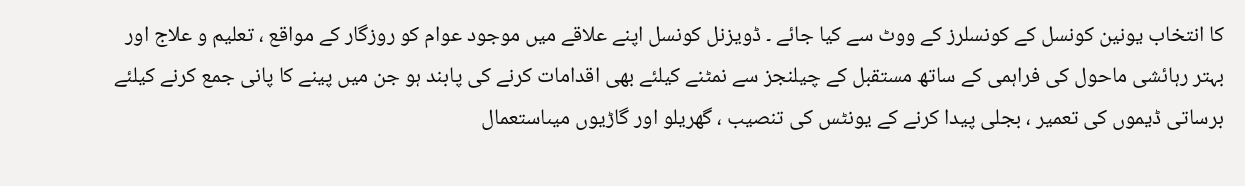کا انتخاب یونین کونسل کے کونسلرز کے ووٹ سے کیا جائے ۔ ڈویزنل کونسل اپنے علاقے میں موجود عوام کو روزگار کے مواقع ، تعلیم و علاج اور بہتر رہائشی ماحول کی فراہمی کے ساتھ مستقبل کے چیلنجز سے نمٹنے کیلئے بھی اقدامات کرنے کی پابند ہو جن میں پینے کا پانی جمع کرنے کیلئے برساتی ڈیموں کی تعمیر ، بجلی پیدا کرنے کے یونٹس کی تنصیب ، گھریلو اور گاڑیوں میںاستعمال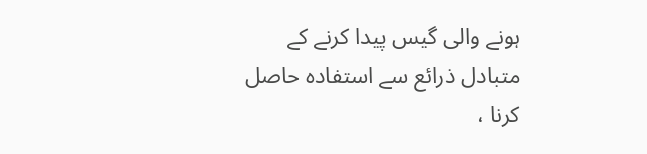ہونے والی گیس پیدا کرنے کے متبادل ذرائع سے استفادہ حاصل کرنا ،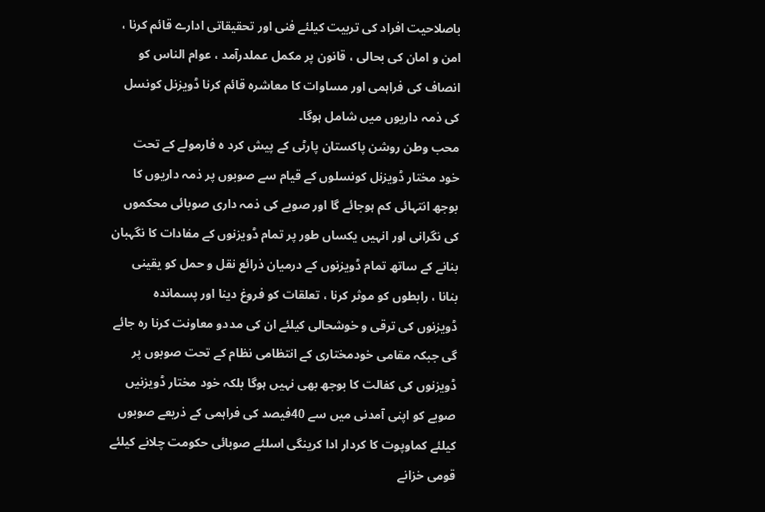باصلاحیت افراد کی تربیت کیلئے فنی اور تحقیقاتی ادارے قائم کرنا ، امن و امان کی بحالی ، قانون پر مکمل عملدرآمد ، عوام الناس کو انصاف کی فراہمی اور مساوات کا معاشرہ قائم کرنا ڈویزنل کونسل کی ذمہ داریوں میں شامل ہوگا۔
محب وطن روشن پاکستان پارٹی کے پیش کرد ہ فارمولے کے تحت خود مختار ڈویزنل کونسلوں کے قیام سے صوبوں پر ذمہ داریوں کا بوجھ انتہائی کم ہوجائے گا اور صوبے کی ذمہ داری صوبائی محکموں کی نگرانی اور انہیں یکساں طور پر تمام ڈویزنوں کے مفادات کا نگہبان بنانے کے ساتھ تمام ڈویزنوں کے درمیان ذرائع نقل و حمل کو یقینی بنانا ، رابطوں کو موثر کرنا ، تعلقات کو فروغ دینا اور پسماندہ ڈویزنوں کی ترقی و خوشحالی کیلئے ان کی مددو معاونت کرنا رہ جائے گی جبکہ مقامی خودمختاری کے انتظامی نظام کے تحت صوبوں پر ڈویزنوں کی کفالت کا بوجھ بھی نہیں ہوگا بلکہ خود مختار ڈویزنیں صوبے کو اپنی آمدنی میں سے 40فیصد کی فراہمی کے ذریعے صوبوں کیلئے کماوپوت کا کردار ادا کرینگی اسلئے صوبائی حکومت چلانے کیلئے قومی خزانے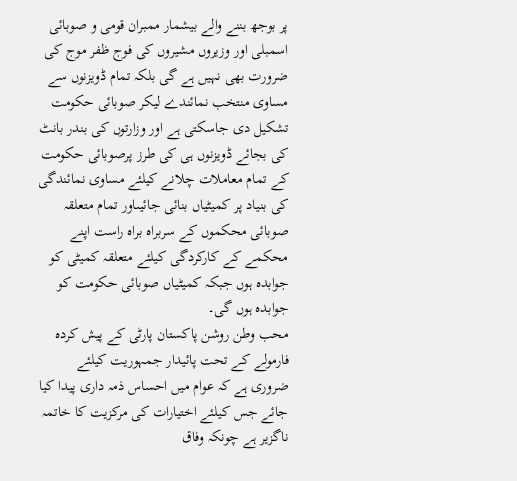پر بوجھ بننے والے بیشمار ممبران قومی و صوبائی اسمبلی اور وزیروں مشیروں کی فوج ظفر موج کی ضرورت بھی نہیں ہے گی بلکہ تمام ڈویزنوں سے مساوی منتخب نمائندے لیکر صوبائی حکومت تشکیل دی جاسکتی ہے اور وزارتوں کی بندر بانٹ کی بجائے ڈویزنوں ہی کی طرز پرصوبائی حکومت کے تمام معاملات چلانے کیلئے مساوی نمائندگی کی بنیاد پر کمیٹیاں بنائی جائیںاور تمام متعلقہ صوبائی محکموں کے سربراہ براہ راست اپنے محکمے کے کارکردگی کیلئے متعلقہ کمیٹی کو جوابدہ ہوں جبکہ کمیٹیاں صوبائی حکومت کو جوابدہ ہوں گی۔
محب وطن روشن پاکستان پارٹی کے پیش کردہ فارمولے کے تحت پائیدار جمہوریت کیلئے ضروری ہے کہ عوام میں احساس ذمہ داری پیدا کیا جائے جس کیلئے اختیارات کی مرکزیت کا خاتمہ ناگزیر ہے چونکہ وفاق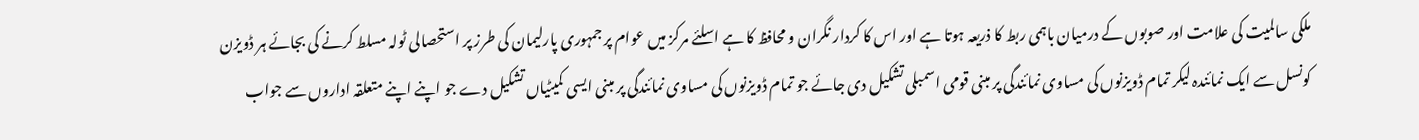ملکی سالمیت کی علامت اور صوبوں کے درمیان باہمی ربط کا ذریعہ ہوتا ہے اور اس کا کردار نگران و محافظ کا ہے اسلئے مرکز میں عوام پر جمہوری پارلیمان کی طرز پر استحصالی ٹولہ مسلط کرنے کی بجائے ہر ڈویزن کونسل سے ایک نمائندہ لیکر تمام ڈویزنوں کی مساوی نمائندگی پر مبنی قومی اسمبلی تشکیل دی جائے جو تمام ڈویزنوں کی مساوی نمائندگی پر مبنی ایسی کمیٹیاں تشکیل دے جو اپنے اپنے متعلقہ اداروں سے جواب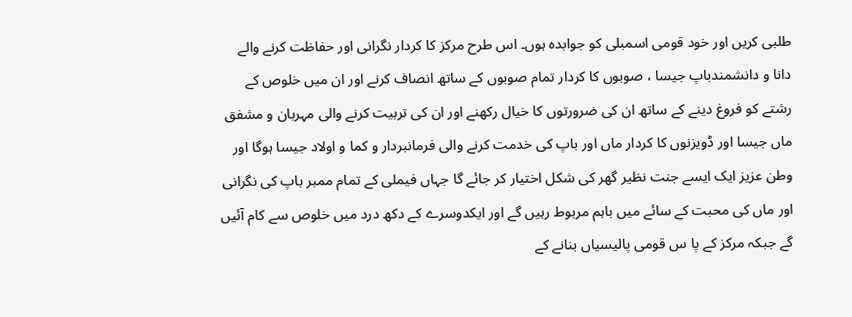طلبی کریں اور خود قومی اسمبلی کو جوابدہ ہوں۔ اس طرح مرکز کا کردار نگرانی اور حفاظت کرنے والے دانا و دانشمندباپ جیسا ، صوبوں کا کردار تمام صوبوں کے ساتھ انصاف کرنے اور ان میں خلوص کے رشتے کو فروغ دینے کے ساتھ ان کی ضرورتوں کا خیال رکھنے اور ان کی تربیت کرنے والی مہربان و مشفق ماں جیسا اور ڈویزنوں کا کردار ماں اور باپ کی خدمت کرنے والی فرمانبردار و کما و اولاد جیسا ہوگا اور وطن عزیز ایک ایسے جنت نظیر گھر کی شکل اختیار کر جائے گا جہاں فیملی کے تمام ممبر باپ کی نگرانی اور ماں کی محبت کے سائے میں باہم مربوط رہیں گے اور ایکدوسرے کے دکھ درد میں خلوص سے کام آئیں گے جبکہ مرکز کے پا س قومی پالیسیاں بنانے کے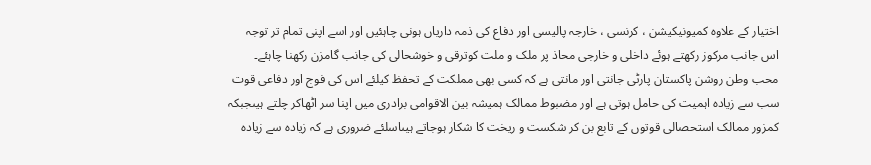اختیار کے علاوہ کمیونیکیشن ، کرنسی ، خارجہ پالیسی اور دفاع کی ذمہ داریاں ہونی چاہئیں اور اسے اپنی تمام تر توجہ اس جانب مرکوز رکھتے ہوئے داخلی و خارجی محاذ پر ملک و ملت کوترقی و خوشحالی کی جانب گامزن رکھنا چاہئے۔
محب وطن روشن پاکستان پارٹی جانتی اور مانتی ہے کہ کسی بھی مملکت کے تحفظ کیلئے اس کی فوج اور دفاعی قوت سب سے زیادہ اہمیت کی حامل ہوتی ہے اور مضبوط ممالک ہمیشہ بین الاقوامی برادری میں اپنا سر اٹھاکر چلتے ہیںجبکہ کمزور ممالک استحصالی قوتوں کے تابع بن کر شکست و ریخت کا شکار ہوجاتے ہیںاسلئے ضروری ہے کہ زیادہ سے زیادہ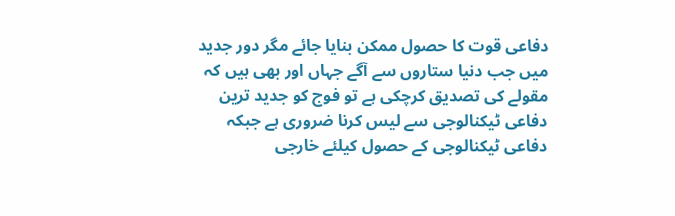دفاعی قوت کا حصول ممکن بنایا جائے مگر دور جدید میں جب دنیا ستاروں سے آگے جہاں اور بھی ہیں کہ مقولے کی تصدیق کرچکی ہے تو فوج کو جدید ترین دفاعی ٹیکنالوجی سے لیس کرنا ضروری ہے جبکہ دفاعی ٹیکنالوجی کے حصول کیلئے خارجی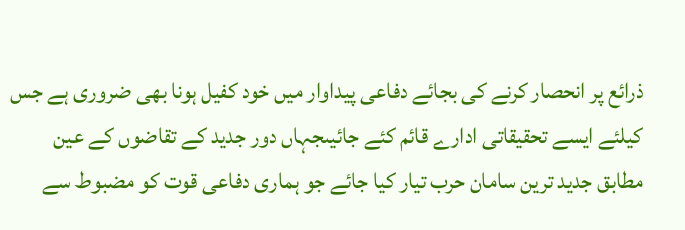ذرائع پر انحصار کرنے کی بجائے دفاعی پیداوار میں خود کفیل ہونا بھی ضروری ہے جس کیلئے ایسے تحقیقاتی ادارے قائم کئے جائیںجہاں دور جدید کے تقاضوں کے عین مطابق جدید ترین سامان حرب تیار کیا جائے جو ہماری دفاعی قوت کو مضبوط سے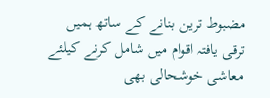مضبوط ترین بنانے کے ساتھ ہمیں ترقی یافتہ اقوام میں شامل کرنے کیلئے معاشی خوشحالی بھی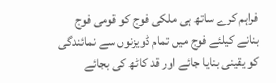فراہم کرے ساتھ ہی ملکی فوج کو قومی فوج بنانے کیلئے فوج میں تمام ڈویزنوں سے نمائندگی کو یقینی بنایا جائے اور قد کاٹھ کی بجائے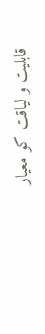قابلیت و لیاقت کو معیار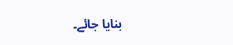بنایا جائے۔